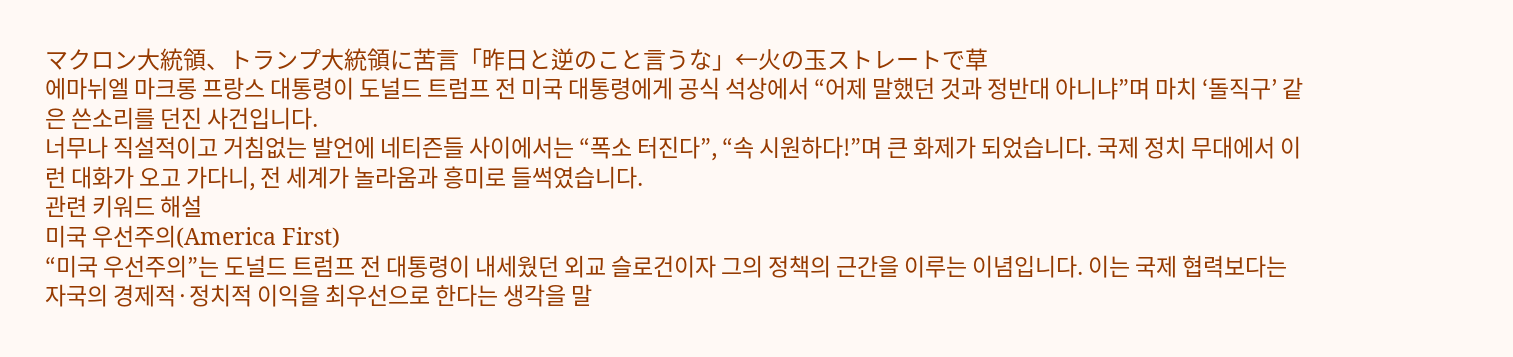マクロン大統領、トランプ大統領に苦言「昨日と逆のこと言うな」←火の玉ストレートで草
에마뉘엘 마크롱 프랑스 대통령이 도널드 트럼프 전 미국 대통령에게 공식 석상에서 “어제 말했던 것과 정반대 아니냐”며 마치 ‘돌직구’ 같은 쓴소리를 던진 사건입니다.
너무나 직설적이고 거침없는 발언에 네티즌들 사이에서는 “폭소 터진다”, “속 시원하다!”며 큰 화제가 되었습니다. 국제 정치 무대에서 이런 대화가 오고 가다니, 전 세계가 놀라움과 흥미로 들썩였습니다.
관련 키워드 해설
미국 우선주의(America First)
“미국 우선주의”는 도널드 트럼프 전 대통령이 내세웠던 외교 슬로건이자 그의 정책의 근간을 이루는 이념입니다. 이는 국제 협력보다는 자국의 경제적·정치적 이익을 최우선으로 한다는 생각을 말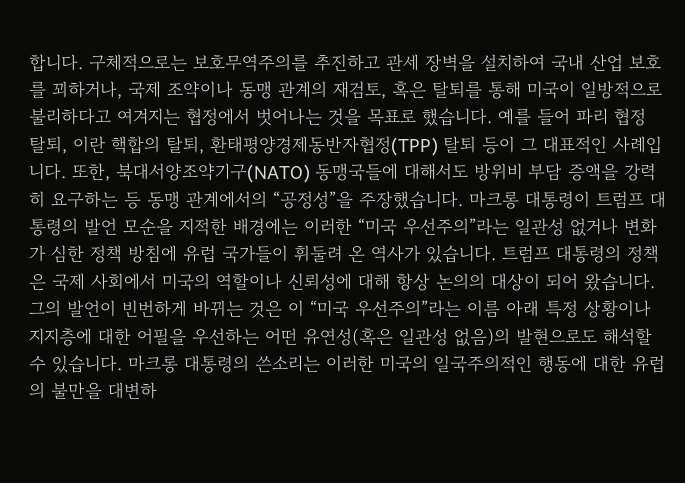합니다. 구체적으로는 보호무역주의를 추진하고 관세 장벽을 설치하여 국내 산업 보호를 꾀하거나, 국제 조약이나 동맹 관계의 재검토, 혹은 탈퇴를 통해 미국이 일방적으로 불리하다고 여겨지는 협정에서 벗어나는 것을 목표로 했습니다. 예를 들어 파리 협정 탈퇴, 이란 핵합의 탈퇴, 환태평양경제동반자협정(TPP) 탈퇴 등이 그 대표적인 사례입니다. 또한, 북대서양조약기구(NATO) 동맹국들에 대해서도 방위비 부담 증액을 강력히 요구하는 등 동맹 관계에서의 “공정성”을 주장했습니다. 마크롱 대통령이 트럼프 대통령의 발언 모순을 지적한 배경에는 이러한 “미국 우선주의”라는 일관성 없거나 변화가 심한 정책 방침에 유럽 국가들이 휘둘려 온 역사가 있습니다. 트럼프 대통령의 정책은 국제 사회에서 미국의 역할이나 신뢰성에 대해 항상 논의의 대상이 되어 왔습니다. 그의 발언이 빈번하게 바뀌는 것은 이 “미국 우선주의”라는 이름 아래 특정 상황이나 지지층에 대한 어필을 우선하는 어떤 유연성(혹은 일관성 없음)의 발현으로도 해석할 수 있습니다. 마크롱 대통령의 쓴소리는 이러한 미국의 일국주의적인 행동에 대한 유럽의 불만을 대변하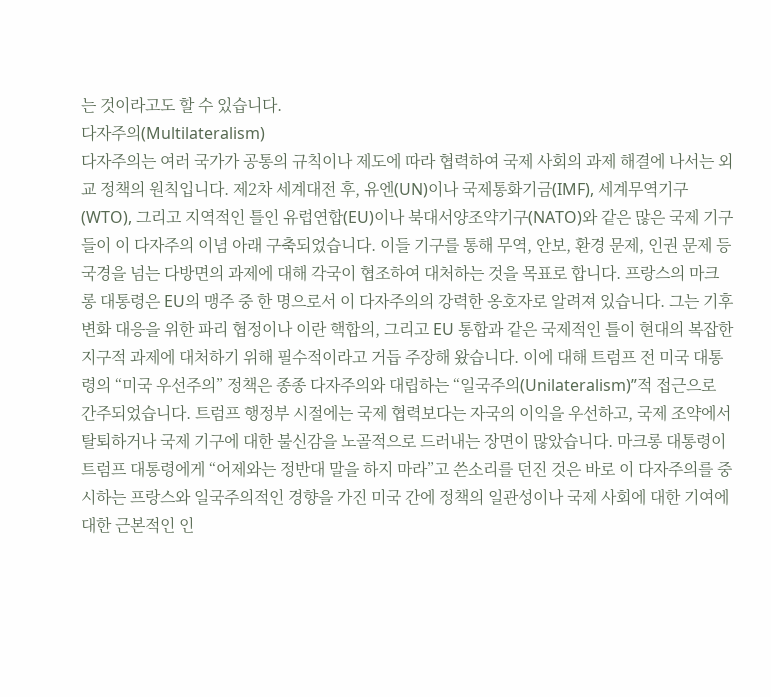는 것이라고도 할 수 있습니다.
다자주의(Multilateralism)
다자주의는 여러 국가가 공통의 규칙이나 제도에 따라 협력하여 국제 사회의 과제 해결에 나서는 외교 정책의 원칙입니다. 제2차 세계대전 후, 유엔(UN)이나 국제통화기금(IMF), 세계무역기구(WTO), 그리고 지역적인 틀인 유럽연합(EU)이나 북대서양조약기구(NATO)와 같은 많은 국제 기구들이 이 다자주의 이념 아래 구축되었습니다. 이들 기구를 통해 무역, 안보, 환경 문제, 인권 문제 등 국경을 넘는 다방면의 과제에 대해 각국이 협조하여 대처하는 것을 목표로 합니다. 프랑스의 마크롱 대통령은 EU의 맹주 중 한 명으로서 이 다자주의의 강력한 옹호자로 알려져 있습니다. 그는 기후 변화 대응을 위한 파리 협정이나 이란 핵합의, 그리고 EU 통합과 같은 국제적인 틀이 현대의 복잡한 지구적 과제에 대처하기 위해 필수적이라고 거듭 주장해 왔습니다. 이에 대해 트럼프 전 미국 대통령의 “미국 우선주의” 정책은 종종 다자주의와 대립하는 “일국주의(Unilateralism)”적 접근으로 간주되었습니다. 트럼프 행정부 시절에는 국제 협력보다는 자국의 이익을 우선하고, 국제 조약에서 탈퇴하거나 국제 기구에 대한 불신감을 노골적으로 드러내는 장면이 많았습니다. 마크롱 대통령이 트럼프 대통령에게 “어제와는 정반대 말을 하지 마라”고 쓴소리를 던진 것은 바로 이 다자주의를 중시하는 프랑스와 일국주의적인 경향을 가진 미국 간에 정책의 일관성이나 국제 사회에 대한 기여에 대한 근본적인 인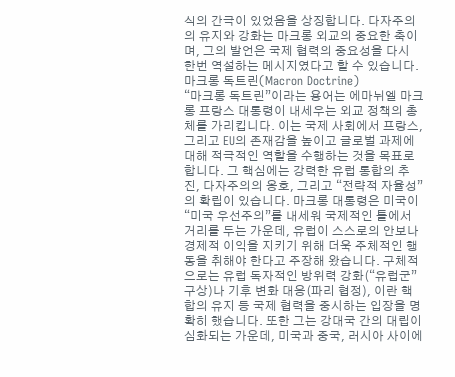식의 간극이 있었음을 상징합니다. 다자주의의 유지와 강화는 마크롱 외교의 중요한 축이며, 그의 발언은 국제 협력의 중요성을 다시 한번 역설하는 메시지였다고 할 수 있습니다.
마크롱 독트린(Macron Doctrine)
“마크롱 독트린”이라는 용어는 에마뉘엘 마크롱 프랑스 대통령이 내세우는 외교 정책의 총체를 가리킵니다. 이는 국제 사회에서 프랑스, 그리고 EU의 존재감을 높이고 글로벌 과제에 대해 적극적인 역할을 수행하는 것을 목표로 합니다. 그 핵심에는 강력한 유럽 통합의 추진, 다자주의의 옹호, 그리고 “전략적 자율성”의 확립이 있습니다. 마크롱 대통령은 미국이 “미국 우선주의”를 내세워 국제적인 틀에서 거리를 두는 가운데, 유럽이 스스로의 안보나 경제적 이익을 지키기 위해 더욱 주체적인 행동을 취해야 한다고 주장해 왔습니다. 구체적으로는 유럽 독자적인 방위력 강화(“유럽군” 구상)나 기후 변화 대응(파리 협정), 이란 핵합의 유지 등 국제 협력을 중시하는 입장을 명확히 했습니다. 또한 그는 강대국 간의 대립이 심화되는 가운데, 미국과 중국, 러시아 사이에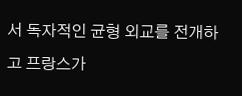서 독자적인 균형 외교를 전개하고 프랑스가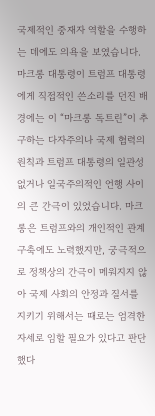국제적인 중재자 역할을 수행하는 데에도 의욕을 보였습니다. 마크롱 대통령이 트럼프 대통령에게 직접적인 쓴소리를 던진 배경에는 이 “마크롱 독트린”이 추구하는 다자주의나 국제 협력의 원칙과 트럼프 대통령의 일관성 없거나 일국주의적인 언행 사이의 큰 간극이 있었습니다. 마크롱은 트럼프와의 개인적인 관계 구축에도 노력했지만, 궁극적으로 정책상의 간극이 메워지지 않아 국제 사회의 안정과 질서를 지키기 위해서는 때로는 엄격한 자세로 임할 필요가 있다고 판단했다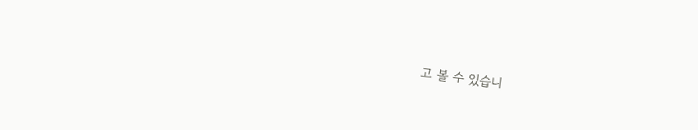고 볼 수 있습니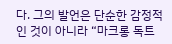다. 그의 발언은 단순한 감정적인 것이 아니라 “마크롱 독트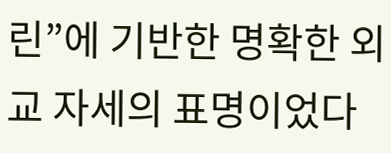린”에 기반한 명확한 외교 자세의 표명이었다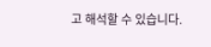고 해석할 수 있습니다.